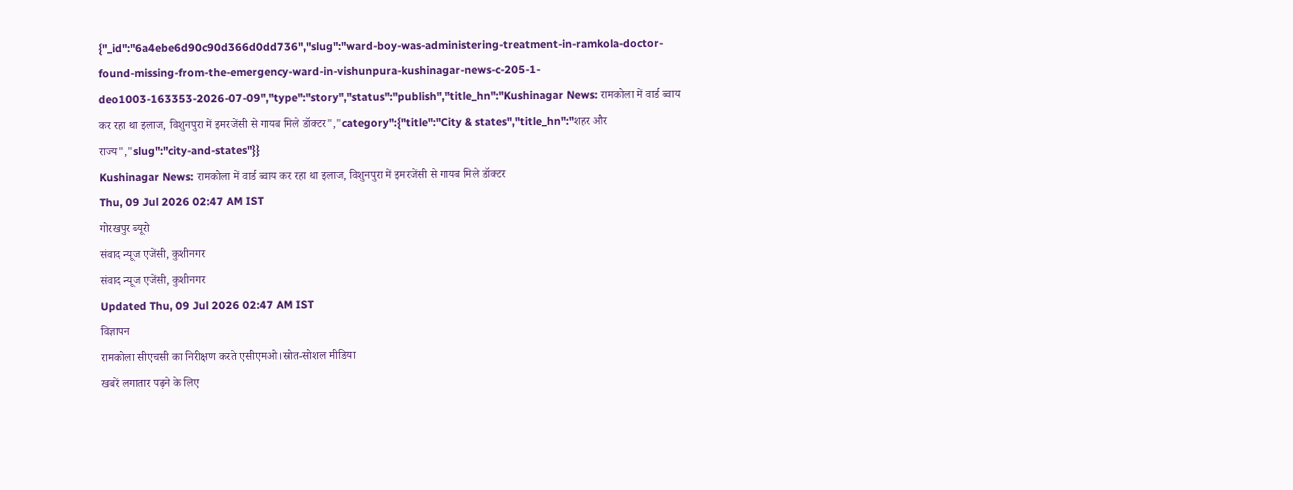{"_id":"6a4ebe6d90c90d366d0dd736","slug":"ward-boy-was-administering-treatment-in-ramkola-doctor-found-missing-from-the-emergency-ward-in-vishunpura-kushinagar-news-c-205-1-deo1003-163353-2026-07-09","type":"story","status":"publish","title_hn":"Kushinagar News: रामकोला में वार्ड ब्वाय कर रहा था इलाज, विशुनपुरा में इमरजेंसी से गायब मिले डॉक्टर","category":{"title":"City & states","title_hn":"शहर और राज्य","slug":"city-and-states"}}
Kushinagar News: रामकोला में वार्ड ब्वाय कर रहा था इलाज, विशुनपुरा में इमरजेंसी से गायब मिले डॉक्टर
Thu, 09 Jul 2026 02:47 AM IST
गोरखपुर ब्यूरो
संवाद न्यूज एजेंसी, कुशीनगर
संवाद न्यूज एजेंसी, कुशीनगर
Updated Thu, 09 Jul 2026 02:47 AM IST
विज्ञापन
रामकोला सीएचसी का निरीक्षण करते एसीएमओ।स्रोत-सोशल मीडिया
खबरें लगातार पढ़ने के लिए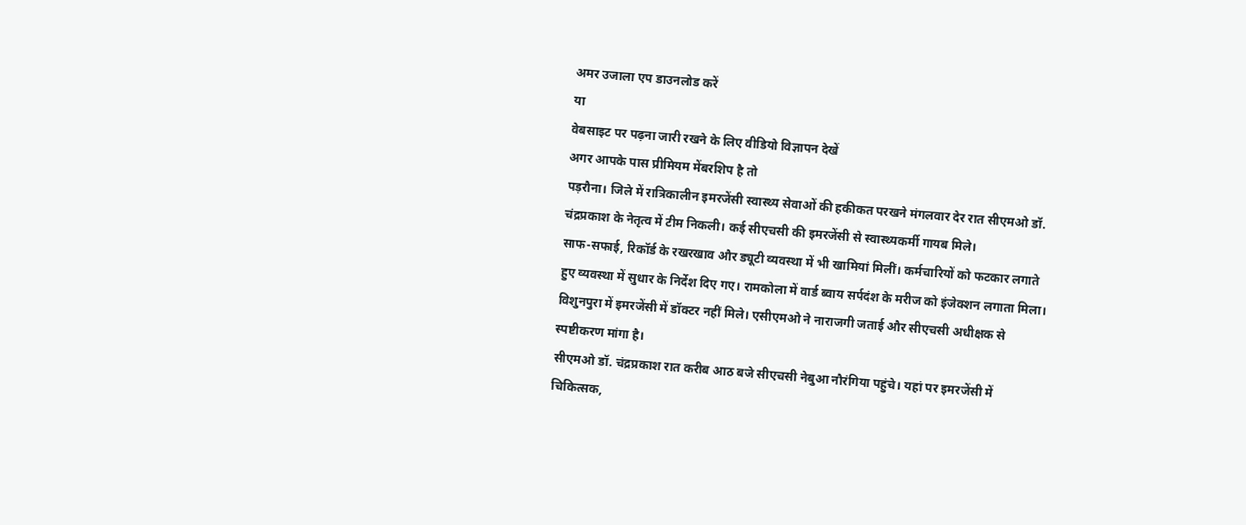अमर उजाला एप डाउनलोड करें
या
वेबसाइट पर पढ़ना जारी रखने के लिए वीडियो विज्ञापन देखें
अगर आपके पास प्रीमियम मेंबरशिप है तो
पड़रौना। जिले में रात्रिकालीन इमरजेंसी स्वास्थ्य सेवाओं की हकीकत परखने मंगलवार देर रात सीएमओ डॉ. चंद्रप्रकाश के नेतृत्व में टीम निकली। कई सीएचसी की इमरजेंसी से स्वास्थ्यकर्मी गायब मिले।
साफ-सफाई, रिकॉर्ड के रखरखाव और ड्यूटी व्यवस्था में भी खामियां मिलीं। कर्मचारियों को फटकार लगाते हुए व्यवस्था में सुधार के निर्देश दिए गए। रामकोला में वार्ड ब्वाय सर्पदंश के मरीज को इंजेक्शन लगाता मिला। विशुनपुरा में इमरजेंसी में डॉक्टर नहीं मिले। एसीएमओ ने नाराजगी जताई और सीएचसी अधीक्षक से स्पष्टीकरण मांगा है।
सीएमओ डॉ. चंद्रप्रकाश रात करीब आठ बजे सीएचसी नेबुआ नौरंगिया पहुंचे। यहां पर इमरजेंसी में चिकित्सक,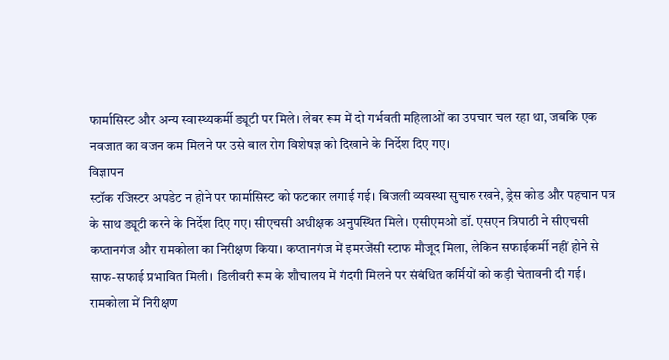फार्मासिस्ट और अन्य स्वास्थ्यकर्मी ड्यूटी पर मिले। लेबर रूम में दो गर्भवती महिलाओं का उपचार चल रहा था, जबकि एक नवजात का वजन कम मिलने पर उसे बाल रोग विशेषज्ञ को दिखाने के निर्देश दिए गए।
विज्ञापन
स्टॉक रजिस्टर अपडेट न होने पर फार्मासिस्ट को फटकार लगाई गई। बिजली व्यवस्था सुचारु रखने, ड्रेस कोड और पहचान पत्र के साथ ड्यूटी करने के निर्देश दिए गए। सीएचसी अधीक्षक अनुपस्थित मिले। एसीएमओ डॉ. एसएन त्रिपाठी ने सीएचसी कप्तानगंज और रामकोला का निरीक्षण किया। कप्तानगंज में इमरजेंसी स्टाफ मौजूद मिला, लेकिन सफाईकर्मी नहीं होने से साफ-सफाई प्रभावित मिली। डिलीवरी रूम के शौचालय में गंदगी मिलने पर संबंधित कर्मियों को कड़ी चेतावनी दी गई।
रामकोला में निरीक्षण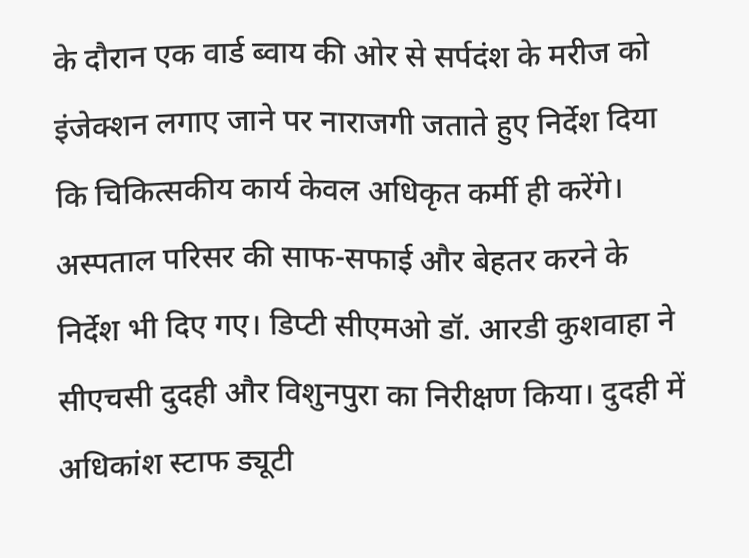के दौरान एक वार्ड ब्वाय की ओर से सर्पदंश के मरीज को इंजेक्शन लगाए जाने पर नाराजगी जताते हुए निर्देश दिया कि चिकित्सकीय कार्य केवल अधिकृत कर्मी ही करेंगे।
अस्पताल परिसर की साफ-सफाई और बेहतर करने के निर्देश भी दिए गए। डिप्टी सीएमओ डॉ. आरडी कुशवाहा ने सीएचसी दुदही और विशुनपुरा का निरीक्षण किया। दुदही में अधिकांश स्टाफ ड्यूटी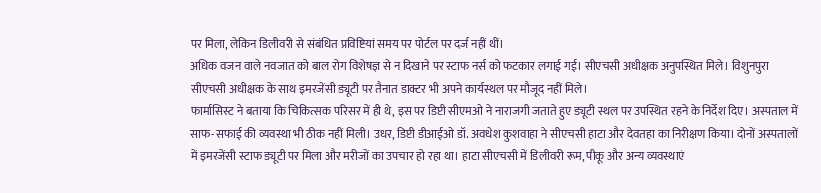पर मिला, लेकिन डिलीवरी से संबंधित प्रविष्टियां समय पर पोर्टल पर दर्ज नहीं थीं।
अधिक वजन वाले नवजात को बाल रोग विशेषज्ञ से न दिखाने पर स्टाफ नर्स को फटकार लगाई गई। सीएचसी अधीक्षक अनुपस्थित मिले। विशुनपुरा सीएचसी अधीक्षक के साथ इमरजेंसी ड्यूटी पर तैनात डाक्टर भी अपने कार्यस्थल पर मौजूद नहीं मिले।
फार्मासिस्ट ने बताया कि चिकित्सक परिसर में ही थे, इस पर डिप्टी सीएमओ ने नाराजगी जताते हुए ड्यूटी स्थल पर उपस्थित रहने के निर्देश दिए। अस्पताल में साफ-सफाई की व्यवस्था भी ठीक नहीं मिली। उधर, डिप्टी डीआईओ डॉ. अवधेश कुशवाहा ने सीएचसी हाटा और देवतहा का निरीक्षण किया। दोनों अस्पतालों में इमरजेंसी स्टाफ ड्यूटी पर मिला और मरीजों का उपचार हो रहा था। हाटा सीएचसी में डिलीवरी रूम, पीकू और अन्य व्यवस्थाएं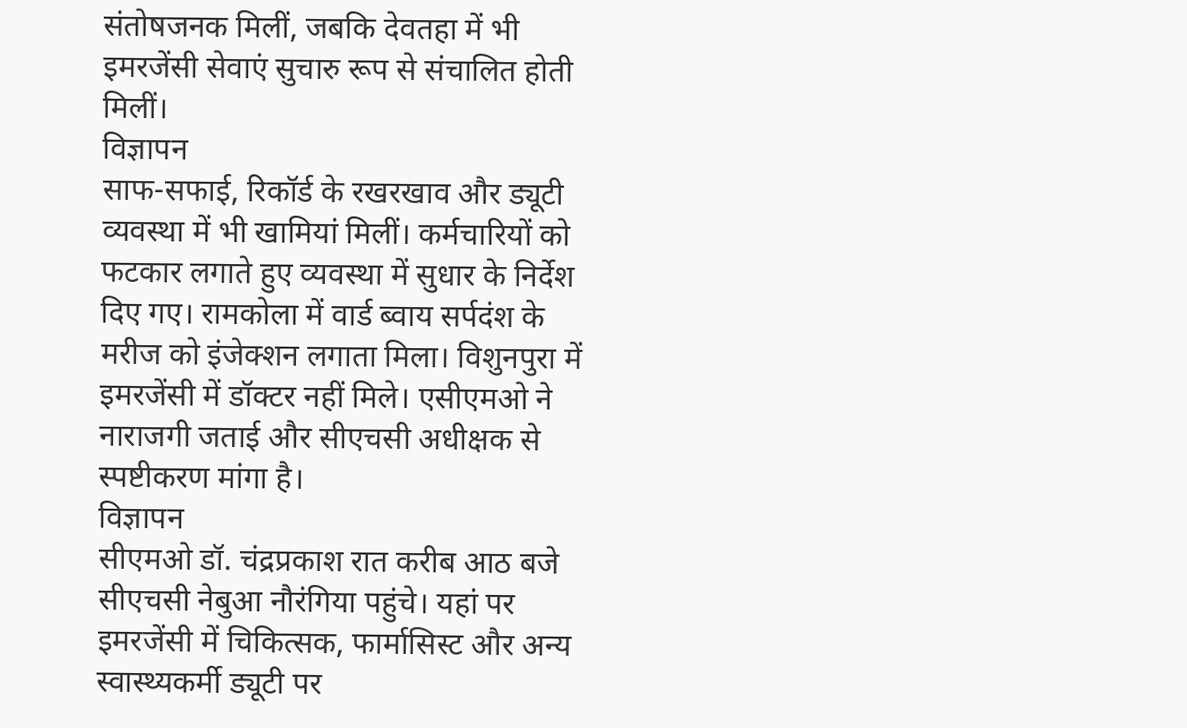संतोषजनक मिलीं, जबकि देवतहा में भी इमरजेंसी सेवाएं सुचारु रूप से संचालित होती मिलीं।
विज्ञापन
साफ-सफाई, रिकॉर्ड के रखरखाव और ड्यूटी व्यवस्था में भी खामियां मिलीं। कर्मचारियों को फटकार लगाते हुए व्यवस्था में सुधार के निर्देश दिए गए। रामकोला में वार्ड ब्वाय सर्पदंश के मरीज को इंजेक्शन लगाता मिला। विशुनपुरा में इमरजेंसी में डॉक्टर नहीं मिले। एसीएमओ ने नाराजगी जताई और सीएचसी अधीक्षक से स्पष्टीकरण मांगा है।
विज्ञापन
सीएमओ डॉ. चंद्रप्रकाश रात करीब आठ बजे सीएचसी नेबुआ नौरंगिया पहुंचे। यहां पर इमरजेंसी में चिकित्सक, फार्मासिस्ट और अन्य स्वास्थ्यकर्मी ड्यूटी पर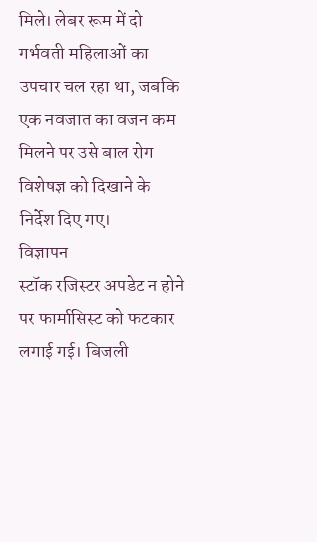मिले। लेबर रूम में दो गर्भवती महिलाओं का उपचार चल रहा था, जबकि एक नवजात का वजन कम मिलने पर उसे बाल रोग विशेषज्ञ को दिखाने के निर्देश दिए गए।
विज्ञापन
स्टॉक रजिस्टर अपडेट न होने पर फार्मासिस्ट को फटकार लगाई गई। बिजली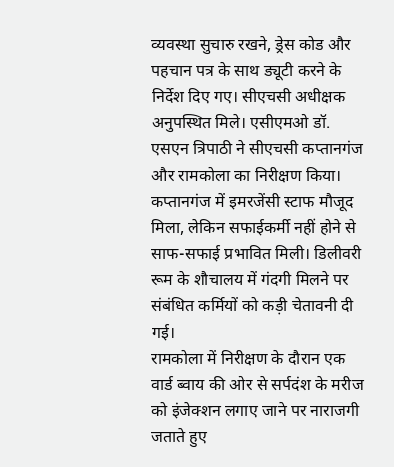व्यवस्था सुचारु रखने, ड्रेस कोड और पहचान पत्र के साथ ड्यूटी करने के निर्देश दिए गए। सीएचसी अधीक्षक अनुपस्थित मिले। एसीएमओ डॉ. एसएन त्रिपाठी ने सीएचसी कप्तानगंज और रामकोला का निरीक्षण किया। कप्तानगंज में इमरजेंसी स्टाफ मौजूद मिला, लेकिन सफाईकर्मी नहीं होने से साफ-सफाई प्रभावित मिली। डिलीवरी रूम के शौचालय में गंदगी मिलने पर संबंधित कर्मियों को कड़ी चेतावनी दी गई।
रामकोला में निरीक्षण के दौरान एक वार्ड ब्वाय की ओर से सर्पदंश के मरीज को इंजेक्शन लगाए जाने पर नाराजगी जताते हुए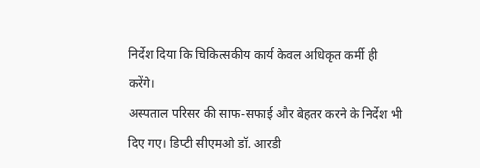निर्देश दिया कि चिकित्सकीय कार्य केवल अधिकृत कर्मी ही करेंगे।
अस्पताल परिसर की साफ-सफाई और बेहतर करने के निर्देश भी दिए गए। डिप्टी सीएमओ डॉ. आरडी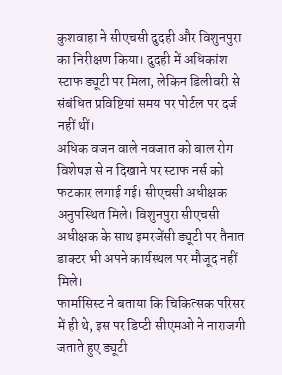कुशवाहा ने सीएचसी दुदही और विशुनपुरा का निरीक्षण किया। दुदही में अधिकांश स्टाफ ड्यूटी पर मिला, लेकिन डिलीवरी से संबंधित प्रविष्टियां समय पर पोर्टल पर दर्ज नहीं थीं।
अधिक वजन वाले नवजात को बाल रोग विशेषज्ञ से न दिखाने पर स्टाफ नर्स को फटकार लगाई गई। सीएचसी अधीक्षक अनुपस्थित मिले। विशुनपुरा सीएचसी अधीक्षक के साथ इमरजेंसी ड्यूटी पर तैनात डाक्टर भी अपने कार्यस्थल पर मौजूद नहीं मिले।
फार्मासिस्ट ने बताया कि चिकित्सक परिसर में ही थे, इस पर डिप्टी सीएमओ ने नाराजगी जताते हुए ड्यूटी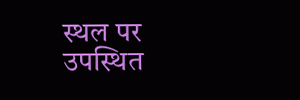स्थल पर उपस्थित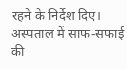रहने के निर्देश दिए। अस्पताल में साफ-सफाई की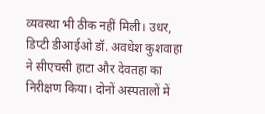व्यवस्था भी ठीक नहीं मिली। उधर, डिप्टी डीआईओ डॉ. अवधेश कुशवाहा ने सीएचसी हाटा और देवतहा का निरीक्षण किया। दोनों अस्पतालों में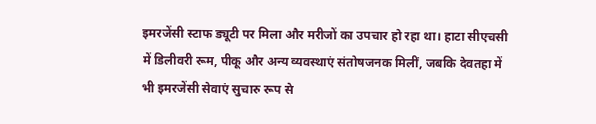इमरजेंसी स्टाफ ड्यूटी पर मिला और मरीजों का उपचार हो रहा था। हाटा सीएचसी में डिलीवरी रूम, पीकू और अन्य व्यवस्थाएं संतोषजनक मिलीं, जबकि देवतहा में भी इमरजेंसी सेवाएं सुचारु रूप से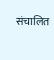संचालित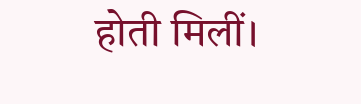होती मिलीं।